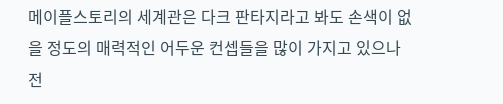메이플스토리의 세계관은 다크 판타지라고 봐도 손색이 없을 정도의 매력적인 어두운 컨셉들을 많이 가지고 있으나 전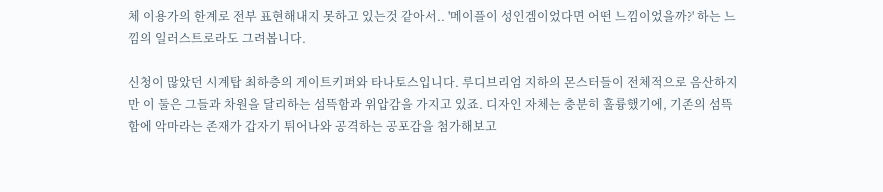체 이용가의 한계로 전부 표현해내지 못하고 있는것 같아서.. '메이플이 성인겜이었다면 어떤 느낌이었을까?' 하는 느낌의 일러스트로라도 그려봅니다.

신청이 많았던 시계탑 최하층의 게이트키퍼와 타나토스입니다. 루디브리엄 지하의 몬스터들이 전체적으로 음산하지만 이 둘은 그들과 차원을 달리하는 섬뜩함과 위압감을 가지고 있죠. 디자인 자체는 충분히 훌륭했기에, 기존의 섬뜩함에 악마라는 존재가 갑자기 튀어나와 공격하는 공포감을 첨가해보고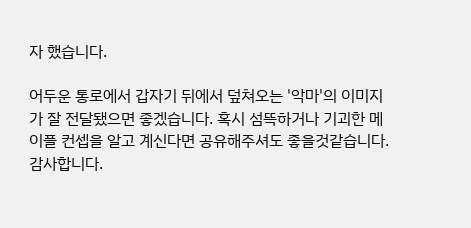자 했습니다.

어두운 통로에서 갑자기 뒤에서 덮쳐오는 '악마'의 이미지가 잘 전달됐으면 좋겠습니다. 혹시 섬뜩하거나 기괴한 메이플 컨셉을 알고 계신다면 공유해주셔도 좋을것같습니다.
감사합니다.